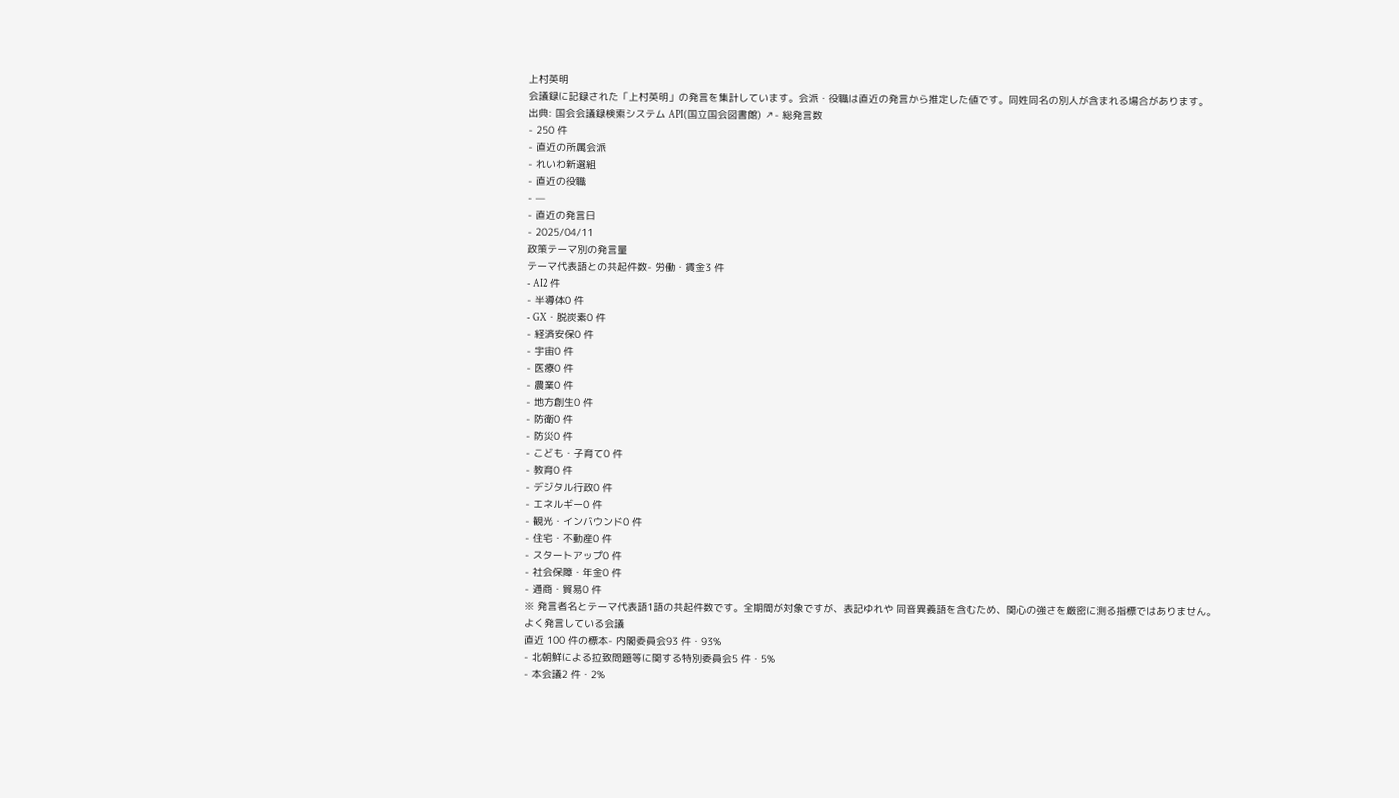上村英明
会議録に記録された「上村英明」の発言を集計しています。会派・役職は直近の発言から推定した値です。同姓同名の別人が含まれる場合があります。
出典: 国会会議録検索システム API(国立国会図書館) ↗- 総発言数
- 250 件
- 直近の所属会派
- れいわ新選組
- 直近の役職
- —
- 直近の発言日
- 2025/04/11
政策テーマ別の発言量
テーマ代表語との共起件数- 労働・賃金3 件
- AI2 件
- 半導体0 件
- GX・脱炭素0 件
- 経済安保0 件
- 宇宙0 件
- 医療0 件
- 農業0 件
- 地方創生0 件
- 防衛0 件
- 防災0 件
- こども・子育て0 件
- 教育0 件
- デジタル行政0 件
- エネルギー0 件
- 観光・インバウンド0 件
- 住宅・不動産0 件
- スタートアップ0 件
- 社会保障・年金0 件
- 通商・貿易0 件
※ 発言者名とテーマ代表語1語の共起件数です。全期間が対象ですが、表記ゆれや 同音異義語を含むため、関心の強さを厳密に測る指標ではありません。
よく発言している会議
直近 100 件の標本- 内閣委員会93 件・93%
- 北朝鮮による拉致問題等に関する特別委員会5 件・5%
- 本会議2 件・2%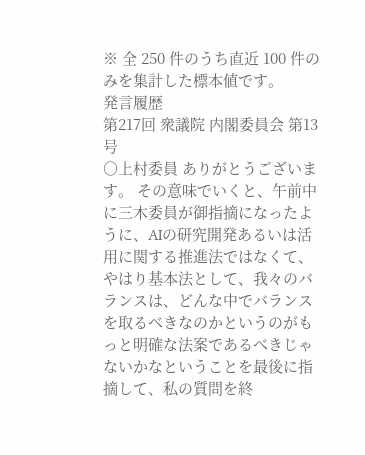※ 全 250 件のうち直近 100 件のみを集計した標本値です。
発言履歴
第217回 衆議院 内閣委員会 第13号
○上村委員 ありがとうございます。 その意味でいくと、午前中に三木委員が御指摘になったように、AIの研究開発あるいは活用に関する推進法ではなくて、やはり基本法として、我々のバランスは、どんな中でバランスを取るべきなのかというのがもっと明確な法案であるべきじゃないかなということを最後に指摘して、私の質問を終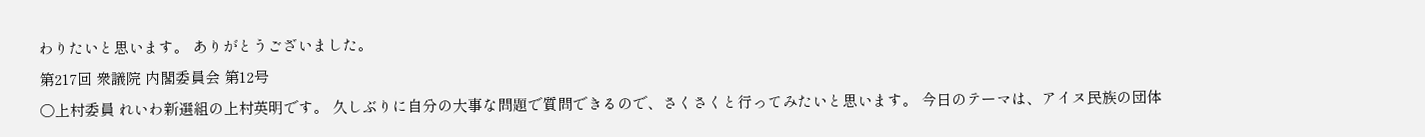わりたいと思います。 ありがとうございました。
第217回 衆議院 内閣委員会 第12号
○上村委員 れいわ新選組の上村英明です。 久しぶりに自分の大事な問題で質問できるので、さくさくと行ってみたいと思います。 今日のテーマは、アイヌ民族の団体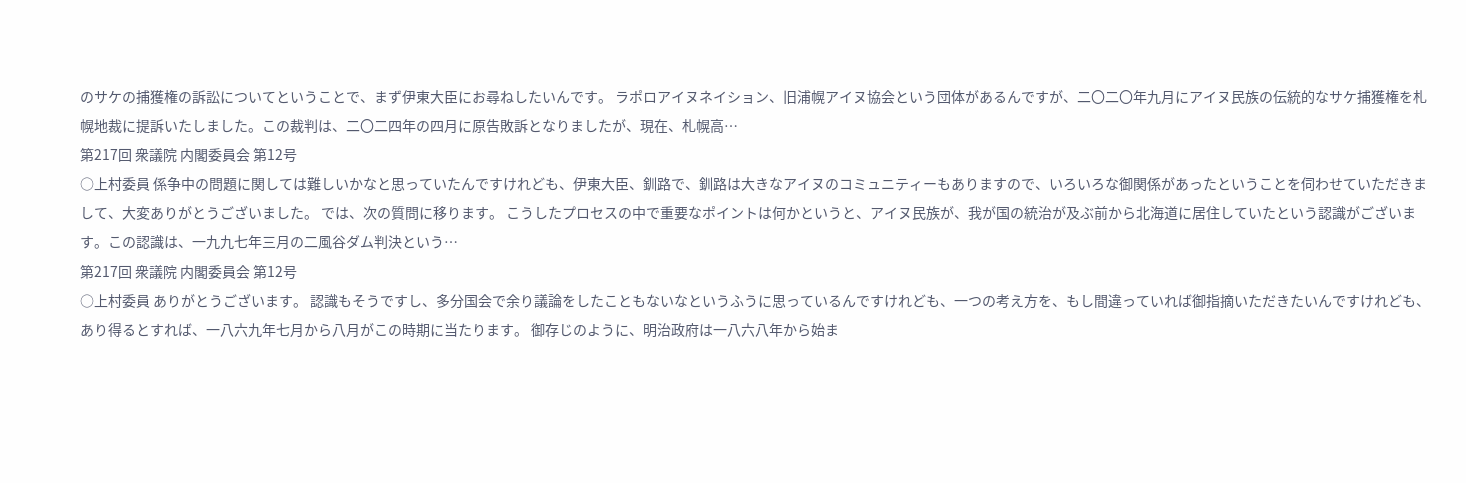のサケの捕獲権の訴訟についてということで、まず伊東大臣にお尋ねしたいんです。 ラポロアイヌネイション、旧浦幌アイヌ協会という団体があるんですが、二〇二〇年九月にアイヌ民族の伝統的なサケ捕獲権を札幌地裁に提訴いたしました。この裁判は、二〇二四年の四月に原告敗訴となりましたが、現在、札幌高…
第217回 衆議院 内閣委員会 第12号
○上村委員 係争中の問題に関しては難しいかなと思っていたんですけれども、伊東大臣、釧路で、釧路は大きなアイヌのコミュニティーもありますので、いろいろな御関係があったということを伺わせていただきまして、大変ありがとうございました。 では、次の質問に移ります。 こうしたプロセスの中で重要なポイントは何かというと、アイヌ民族が、我が国の統治が及ぶ前から北海道に居住していたという認識がございます。この認識は、一九九七年三月の二風谷ダム判決という…
第217回 衆議院 内閣委員会 第12号
○上村委員 ありがとうございます。 認識もそうですし、多分国会で余り議論をしたこともないなというふうに思っているんですけれども、一つの考え方を、もし間違っていれば御指摘いただきたいんですけれども、あり得るとすれば、一八六九年七月から八月がこの時期に当たります。 御存じのように、明治政府は一八六八年から始ま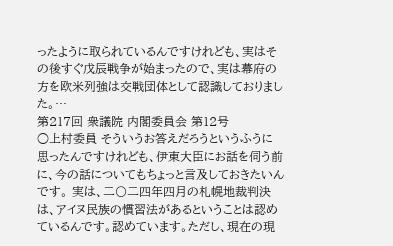ったように取られているんですけれども、実はその後すぐ戊辰戦争が始まったので、実は幕府の方を欧米列強は交戦団体として認識しておりました。…
第217回 衆議院 内閣委員会 第12号
○上村委員 そういうお答えだろうというふうに思ったんですけれども、伊東大臣にお話を伺う前に、今の話についてもちょっと言及しておきたいんです。 実は、二〇二四年四月の札幌地裁判決は、アイヌ民族の慣習法があるということは認めているんです。認めています。ただし、現在の現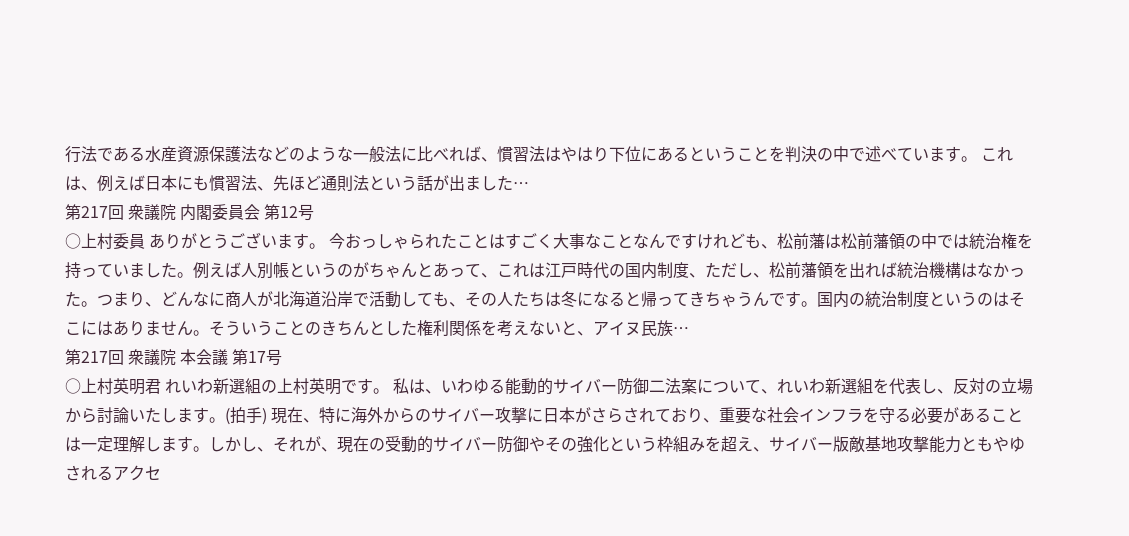行法である水産資源保護法などのような一般法に比べれば、慣習法はやはり下位にあるということを判決の中で述べています。 これは、例えば日本にも慣習法、先ほど通則法という話が出ました…
第217回 衆議院 内閣委員会 第12号
○上村委員 ありがとうございます。 今おっしゃられたことはすごく大事なことなんですけれども、松前藩は松前藩領の中では統治権を持っていました。例えば人別帳というのがちゃんとあって、これは江戸時代の国内制度、ただし、松前藩領を出れば統治機構はなかった。つまり、どんなに商人が北海道沿岸で活動しても、その人たちは冬になると帰ってきちゃうんです。国内の統治制度というのはそこにはありません。そういうことのきちんとした権利関係を考えないと、アイヌ民族…
第217回 衆議院 本会議 第17号
○上村英明君 れいわ新選組の上村英明です。 私は、いわゆる能動的サイバー防御二法案について、れいわ新選組を代表し、反対の立場から討論いたします。(拍手) 現在、特に海外からのサイバー攻撃に日本がさらされており、重要な社会インフラを守る必要があることは一定理解します。しかし、それが、現在の受動的サイバー防御やその強化という枠組みを超え、サイバー版敵基地攻撃能力ともやゆされるアクセ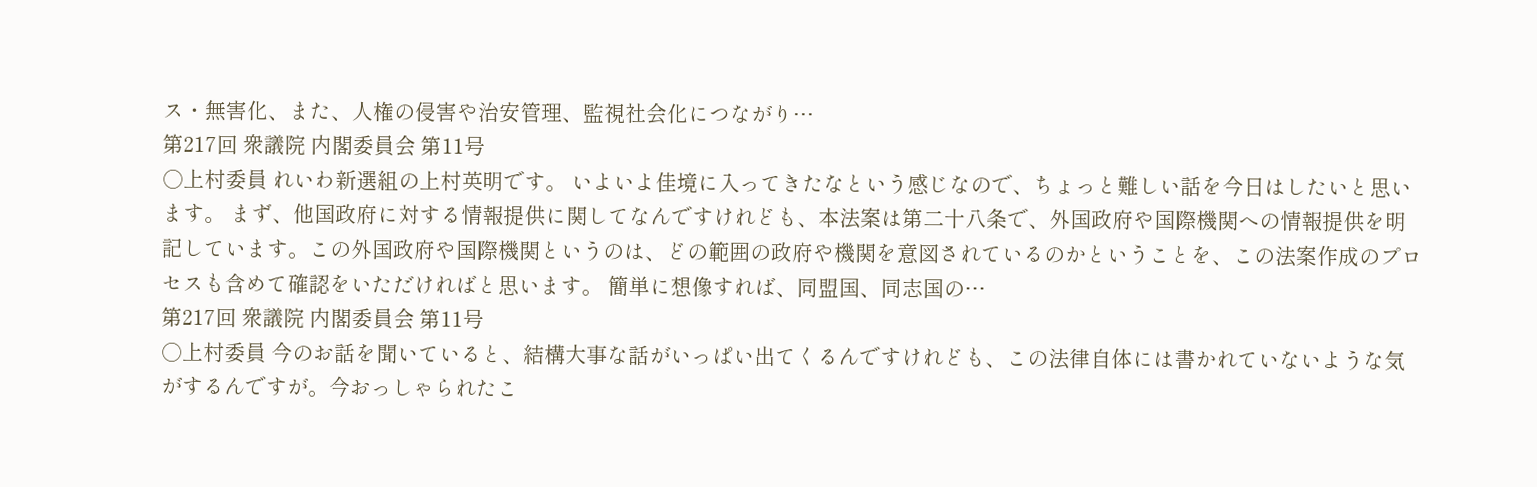ス・無害化、また、人権の侵害や治安管理、監視社会化につながり…
第217回 衆議院 内閣委員会 第11号
○上村委員 れいわ新選組の上村英明です。 いよいよ佳境に入ってきたなという感じなので、ちょっと難しい話を今日はしたいと思います。 まず、他国政府に対する情報提供に関してなんですけれども、本法案は第二十八条で、外国政府や国際機関への情報提供を明記しています。この外国政府や国際機関というのは、どの範囲の政府や機関を意図されているのかということを、この法案作成のプロセスも含めて確認をいただければと思います。 簡単に想像すれば、同盟国、同志国の…
第217回 衆議院 内閣委員会 第11号
○上村委員 今のお話を聞いていると、結構大事な話がいっぱい出てくるんですけれども、この法律自体には書かれていないような気がするんですが。今おっしゃられたこ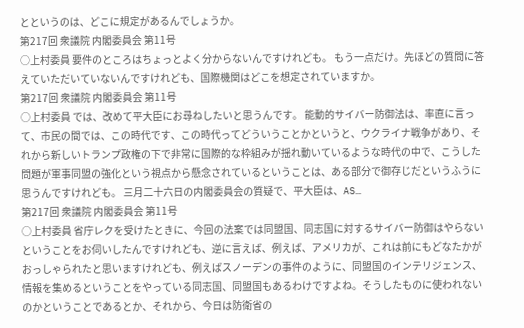とというのは、どこに規定があるんでしょうか。
第217回 衆議院 内閣委員会 第11号
○上村委員 要件のところはちょっとよく分からないんですけれども。 もう一点だけ。先ほどの質問に答えていただいていないんですけれども、国際機関はどこを想定されていますか。
第217回 衆議院 内閣委員会 第11号
○上村委員 では、改めて平大臣にお尋ねしたいと思うんです。 能動的サイバー防御法は、率直に言って、市民の間では、この時代です、この時代ってどういうことかというと、ウクライナ戦争があり、それから新しいトランプ政権の下で非常に国際的な枠組みが揺れ動いているような時代の中で、こうした問題が軍事同盟の強化という視点から懸念されているということは、ある部分で御存じだというふうに思うんですけれども。 三月二十六日の内閣委員会の質疑で、平大臣は、AS…
第217回 衆議院 内閣委員会 第11号
○上村委員 省庁レクを受けたときに、今回の法案では同盟国、同志国に対するサイバー防御はやらないということをお伺いしたんですけれども、逆に言えば、例えば、アメリカが、これは前にもどなたかがおっしゃられたと思いますけれども、例えばスノーデンの事件のように、同盟国のインテリジェンス、情報を集めるということをやっている同志国、同盟国もあるわけですよね。そうしたものに使われないのかということであるとか、それから、今日は防衛省の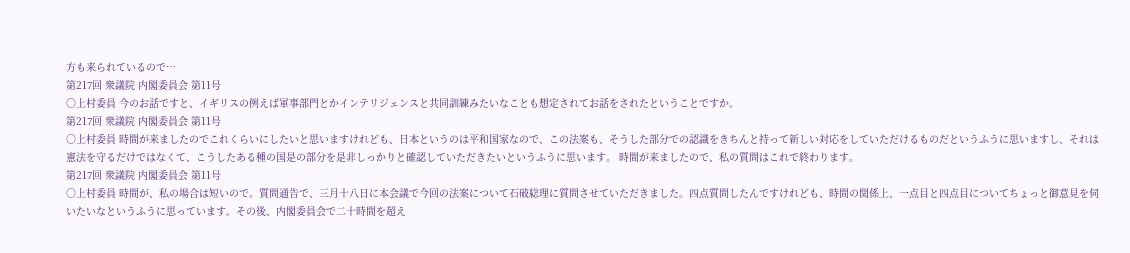方も来られているので…
第217回 衆議院 内閣委員会 第11号
○上村委員 今のお話ですと、イギリスの例えば軍事部門とかインテリジェンスと共同訓練みたいなことも想定されてお話をされたということですか。
第217回 衆議院 内閣委員会 第11号
○上村委員 時間が来ましたのでこれくらいにしたいと思いますけれども、日本というのは平和国家なので、この法案も、そうした部分での認識をきちんと持って新しい対応をしていただけるものだというふうに思いますし、それは憲法を守るだけではなくて、こうしたある種の国是の部分を是非しっかりと確認していただきたいというふうに思います。 時間が来ましたので、私の質問はこれで終わります。
第217回 衆議院 内閣委員会 第11号
○上村委員 時間が、私の場合は短いので。質問通告で、三月十八日に本会議で今回の法案について石破総理に質問させていただきました。四点質問したんですけれども、時間の関係上、一点目と四点目についてちょっと御意見を伺いたいなというふうに思っています。その後、内閣委員会で二十時間を超え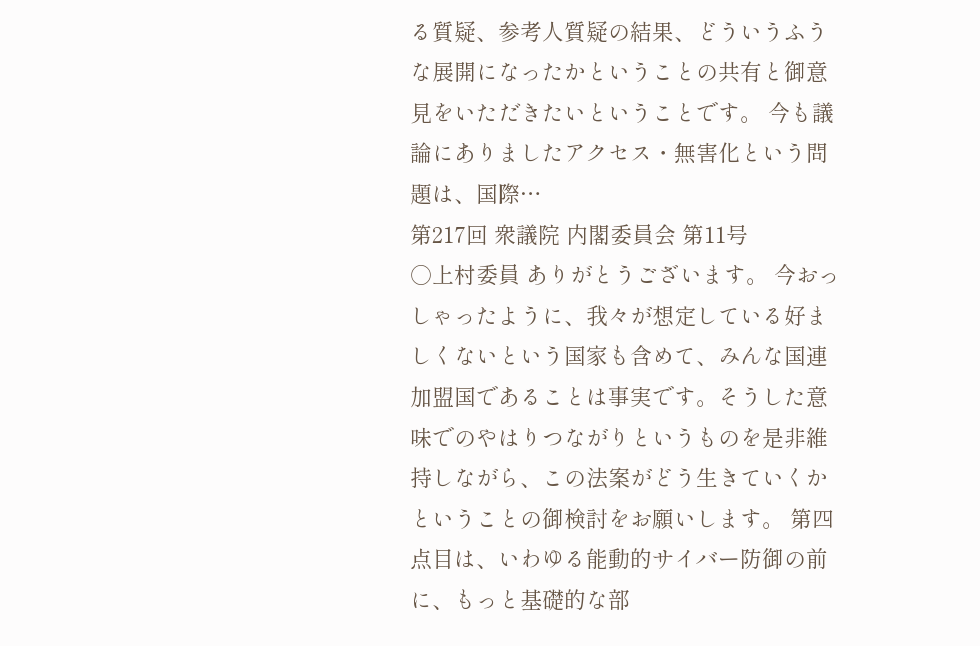る質疑、参考人質疑の結果、どういうふうな展開になったかということの共有と御意見をいただきたいということです。 今も議論にありましたアクセス・無害化という問題は、国際…
第217回 衆議院 内閣委員会 第11号
○上村委員 ありがとうございます。 今おっしゃったように、我々が想定している好ましくないという国家も含めて、みんな国連加盟国であることは事実です。そうした意味でのやはりつながりというものを是非維持しながら、この法案がどう生きていくかということの御検討をお願いします。 第四点目は、いわゆる能動的サイバー防御の前に、もっと基礎的な部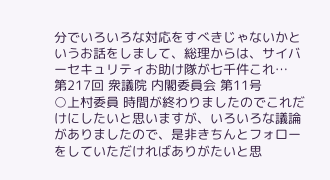分でいろいろな対応をすべきじゃないかというお話をしまして、総理からは、サイバーセキュリティお助け隊が七千件これ…
第217回 衆議院 内閣委員会 第11号
○上村委員 時間が終わりましたのでこれだけにしたいと思いますが、いろいろな議論がありましたので、是非きちんとフォローをしていただければありがたいと思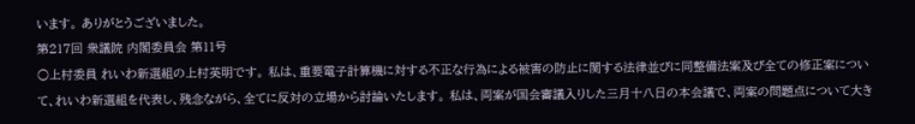います。 ありがとうございました。
第217回 衆議院 内閣委員会 第11号
○上村委員 れいわ新選組の上村英明です。 私は、重要電子計算機に対する不正な行為による被害の防止に関する法律並びに同整備法案及び全ての修正案について、れいわ新選組を代表し、残念ながら、全てに反対の立場から討論いたします。 私は、両案が国会審議入りした三月十八日の本会議で、両案の問題点について大き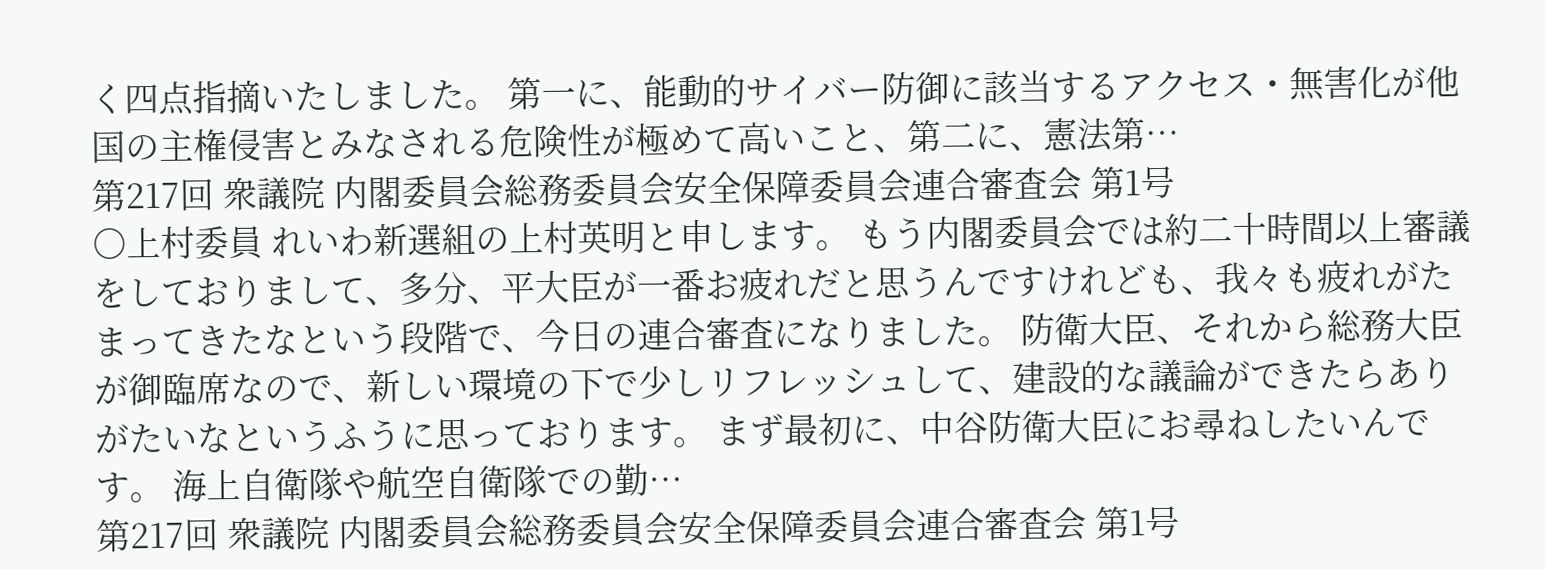く四点指摘いたしました。 第一に、能動的サイバー防御に該当するアクセス・無害化が他国の主権侵害とみなされる危険性が極めて高いこと、第二に、憲法第…
第217回 衆議院 内閣委員会総務委員会安全保障委員会連合審査会 第1号
○上村委員 れいわ新選組の上村英明と申します。 もう内閣委員会では約二十時間以上審議をしておりまして、多分、平大臣が一番お疲れだと思うんですけれども、我々も疲れがたまってきたなという段階で、今日の連合審査になりました。 防衛大臣、それから総務大臣が御臨席なので、新しい環境の下で少しリフレッシュして、建設的な議論ができたらありがたいなというふうに思っております。 まず最初に、中谷防衛大臣にお尋ねしたいんです。 海上自衛隊や航空自衛隊での勤…
第217回 衆議院 内閣委員会総務委員会安全保障委員会連合審査会 第1号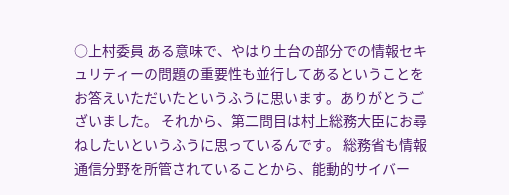○上村委員 ある意味で、やはり土台の部分での情報セキュリティーの問題の重要性も並行してあるということをお答えいただいたというふうに思います。ありがとうございました。 それから、第二問目は村上総務大臣にお尋ねしたいというふうに思っているんです。 総務省も情報通信分野を所管されていることから、能動的サイバー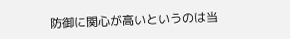防御に関心が高いというのは当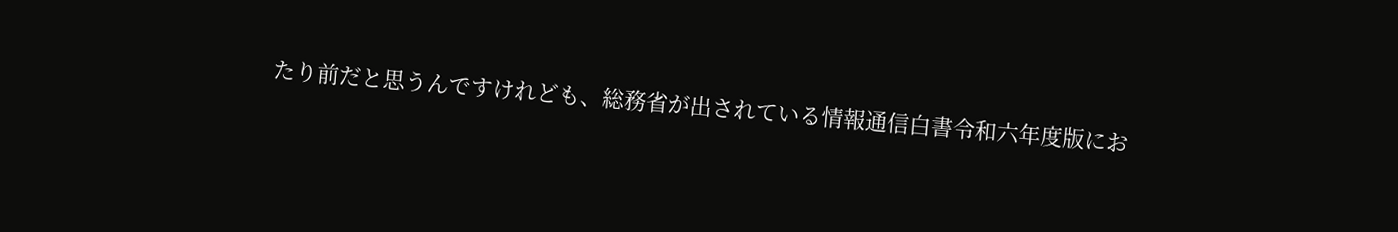たり前だと思うんですけれども、総務省が出されている情報通信白書令和六年度版にお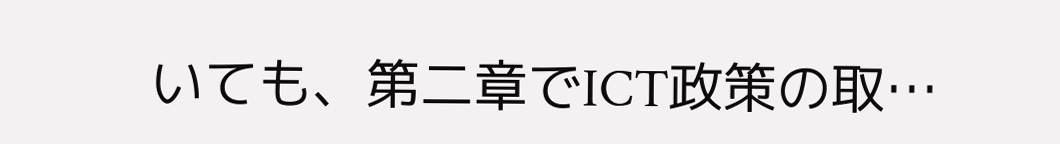いても、第二章でICT政策の取…